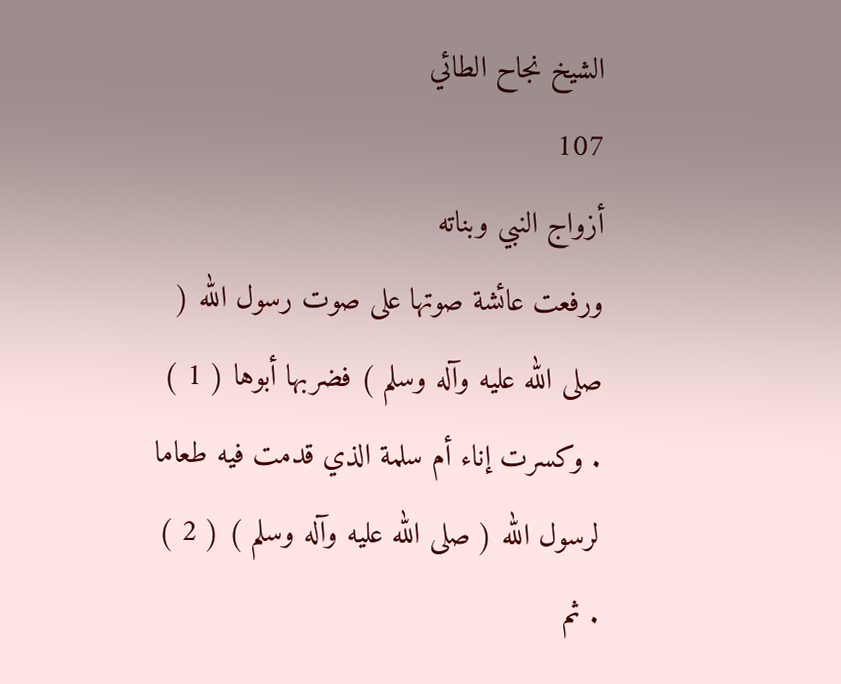الشيخ نجاح الطائي
107
أزواج النبي وبناته
ورفعت عائشة صوتها على صوت رسول الله ( صلى الله عليه وآله وسلم ) فضربها أبوها ( 1 ) . وكسرت إناء أم سلمة الذي قدمت فيه طعاما لرسول الله ( صلى الله عليه وآله وسلم ) ( 2 ) . ثم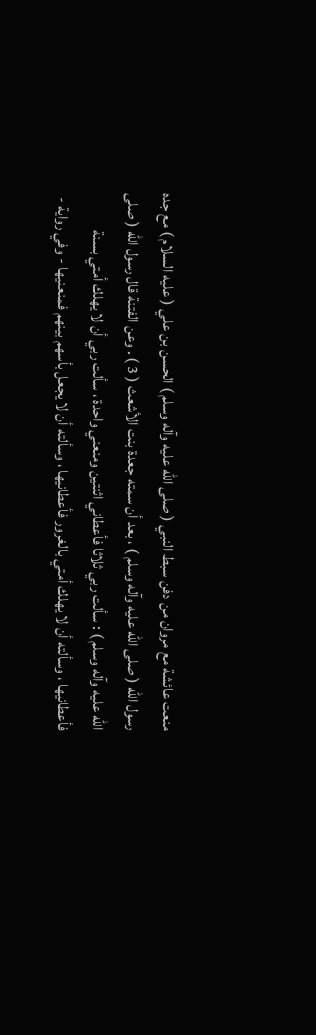منعت عائشة مع مروان من دفن سبط النبي ( صلى الله عليه وآله وسلم ) الحسن بن علي ( عليه السلام ) مع جده رسول الله ( صلى الله عليه وآله وسلم ) ، بعد أن سمته جعدة بنت الأشعث ( 3 ) . وعن الفتنة قال رسول الله ( صلى الله عليه وآله وسلم ) : سألت ربي ثلاثا فأعطاني اثنتين ومنعني واحدة ، سألت ربي أن لا يهلك أمتي بسنة فأعطانيها ، وسألته أن لا يهلك أمتي بالغرور فأعطانيها ، وسألته أن لا يجعل بأسهم بينهم فمنعنيها - وفي رواية -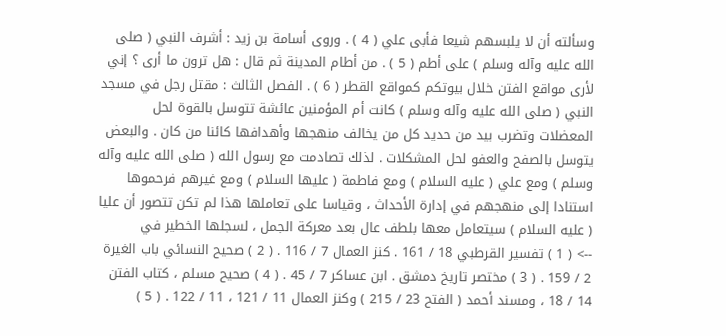وسألته أن لا يلبسهم شيعا فأبى علي ( 4 ) . وروى أسامة بن زيد : أشرف النبي ( صلى الله عليه وآله وسلم ) على أطم ( 5 ) . من أطام المدينة ثم قال : هل ترون ما أرى ؟ إني لأرى مواقع الفتن خلال بيوتكم كمواقع القطر ( 6 ) . الفصل الثالث : مقتل رجل في مسجد النبي ( صلى الله عليه وآله وسلم ) كانت أم المؤمنين عائشة تتوسل بالقوة لحل المعضلات وتضرب بيد من حديد كل من يخالف منهجها وأهدافها كائنا من كان . والبعض يتوسل بالصفح والعفو لحل المشكلات . لذلك تصادمت مع رسول الله ( صلى الله عليه وآله وسلم ) ومع علي ( عليه السلام ) ومع فاطمة ( عليها السلام ) ومع غيرهم فرحموها استنادا إلى منهجهم في إدارة الأحداث ، وقياسا على تعاملها هذا لم تكن تتصور أن عليا ( عليه السلام ) سيتعامل معها بلطف عال بعد معركة الجمل ، لسجلها الخطير في
--> ( 1 ) تفسير القرطبي 18 / 161 . كنز العمال 7 / 116 . ( 2 ) صحيح النسائي باب الغيرة 2 / 159 . ( 3 ) مختصر تاريخ دمشق . ابن عساكر 7 / 45 . ( 4 ) صحيح مسلم ، كتاب الفتن 14 / 18 ، ومسند أحمد ( الفتح 23 / 215 ) وكنز العمال 11 / 121 ، 11 / 122 . ( 5 )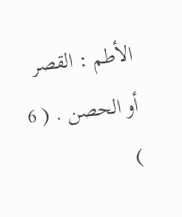الأطم : القصر أو الحصن . ( 6 )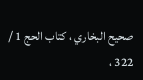صحيح البخاري ، كتاب الحج 1 / 322 ،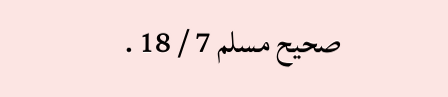صحيح مسلم 7 / 18 .